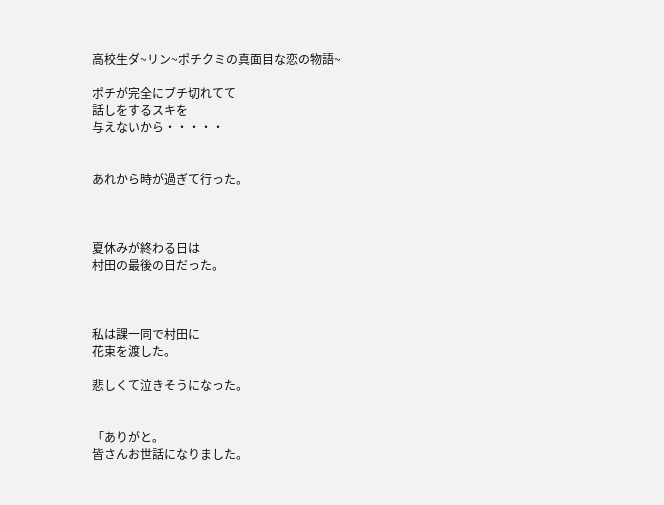高校生ダ~リン~ポチクミの真面目な恋の物語~

ポチが完全にブチ切れてて
話しをするスキを
与えないから・・・・・


あれから時が過ぎて行った。



夏休みが終わる日は
村田の最後の日だった。



私は課一同で村田に
花束を渡した。

悲しくて泣きそうになった。


「ありがと。
皆さんお世話になりました。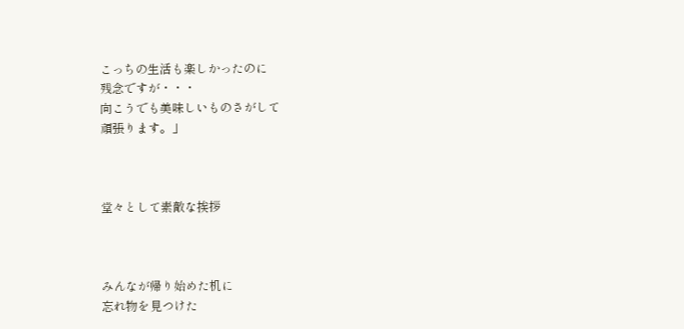こっちの生活も楽しかったのに
残念ですが・・・
向こうでも美味しいものさがして
頑張ります。」



堂々として素敵な挨拶



みんなが帰り始めた机に
忘れ物を見つけた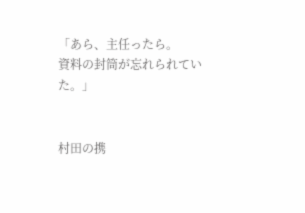「あら、主任ったら。
資料の封筒が忘れられていた。」


村田の携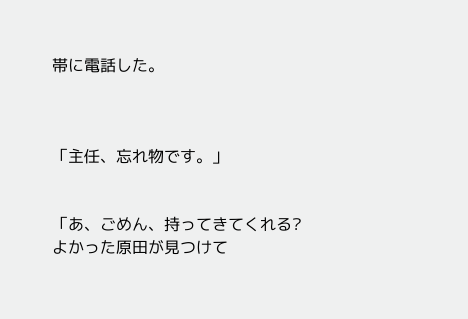帯に電話した。



「主任、忘れ物です。」


「あ、ごめん、持ってきてくれる?
よかった原田が見つけて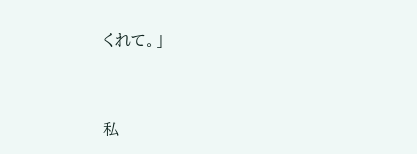くれて。」



私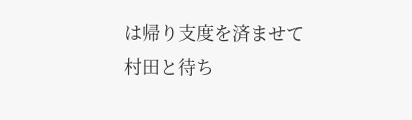は帰り支度を済ませて
村田と待ち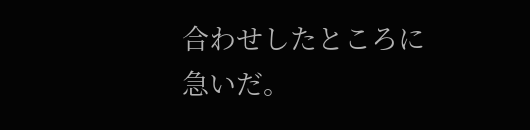合わせしたところに
急いだ。